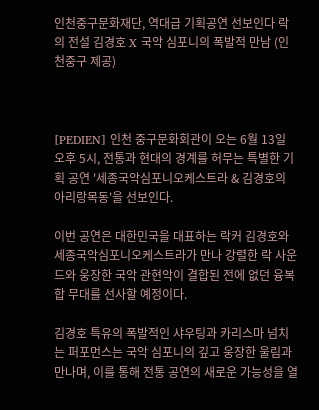인천중구문화재단, 역대급 기획공연 선보인다 락의 전설 김경호 X 국악 심포니의 폭발적 만남 (인천중구 제공)



[PEDIEN] 인천 중구문화회관이 오는 6월 13일 오후 5시, 전통과 현대의 경계를 허무는 특별한 기획 공연 '세종국악심포니오케스트라 & 김경호의 아리랑목동'을 선보인다.

이번 공연은 대한민국을 대표하는 락커 김경호와 세종국악심포니오케스트라가 만나 강렬한 락 사운드와 웅장한 국악 관현악이 결합된 전에 없던 융복합 무대를 선사할 예정이다.

김경호 특유의 폭발적인 샤우팅과 카리스마 넘치는 퍼포먼스는 국악 심포니의 깊고 웅장한 울림과 만나며, 이를 통해 전통 공연의 새로운 가능성을 열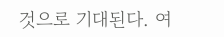것으로 기대된다. 여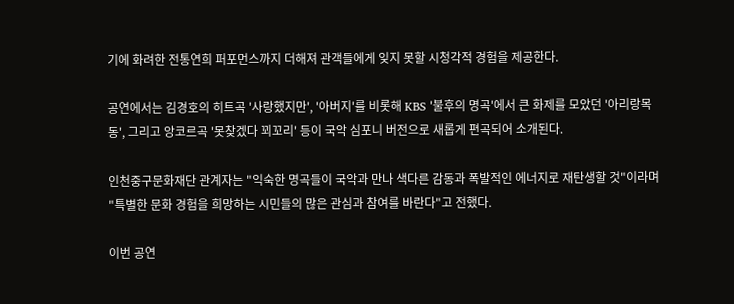기에 화려한 전통연희 퍼포먼스까지 더해져 관객들에게 잊지 못할 시청각적 경험을 제공한다.

공연에서는 김경호의 히트곡 '사랑했지만', '아버지'를 비롯해 KBS '불후의 명곡'에서 큰 화제를 모았던 '아리랑목동', 그리고 앙코르곡 '못찾겠다 꾀꼬리' 등이 국악 심포니 버전으로 새롭게 편곡되어 소개된다.

인천중구문화재단 관계자는 "익숙한 명곡들이 국악과 만나 색다른 감동과 폭발적인 에너지로 재탄생할 것"이라며 "특별한 문화 경험을 희망하는 시민들의 많은 관심과 참여를 바란다"고 전했다.

이번 공연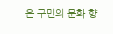은 구민의 문화 향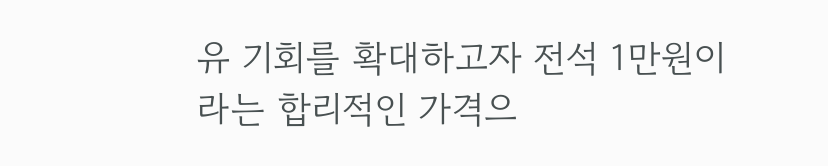유 기회를 확대하고자 전석 1만원이라는 합리적인 가격으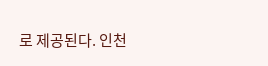로 제공된다. 인천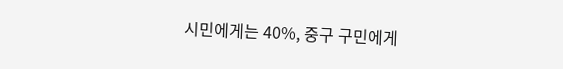시민에게는 40%, 중구 구민에게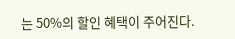는 50%의 할인 혜택이 주어진다.